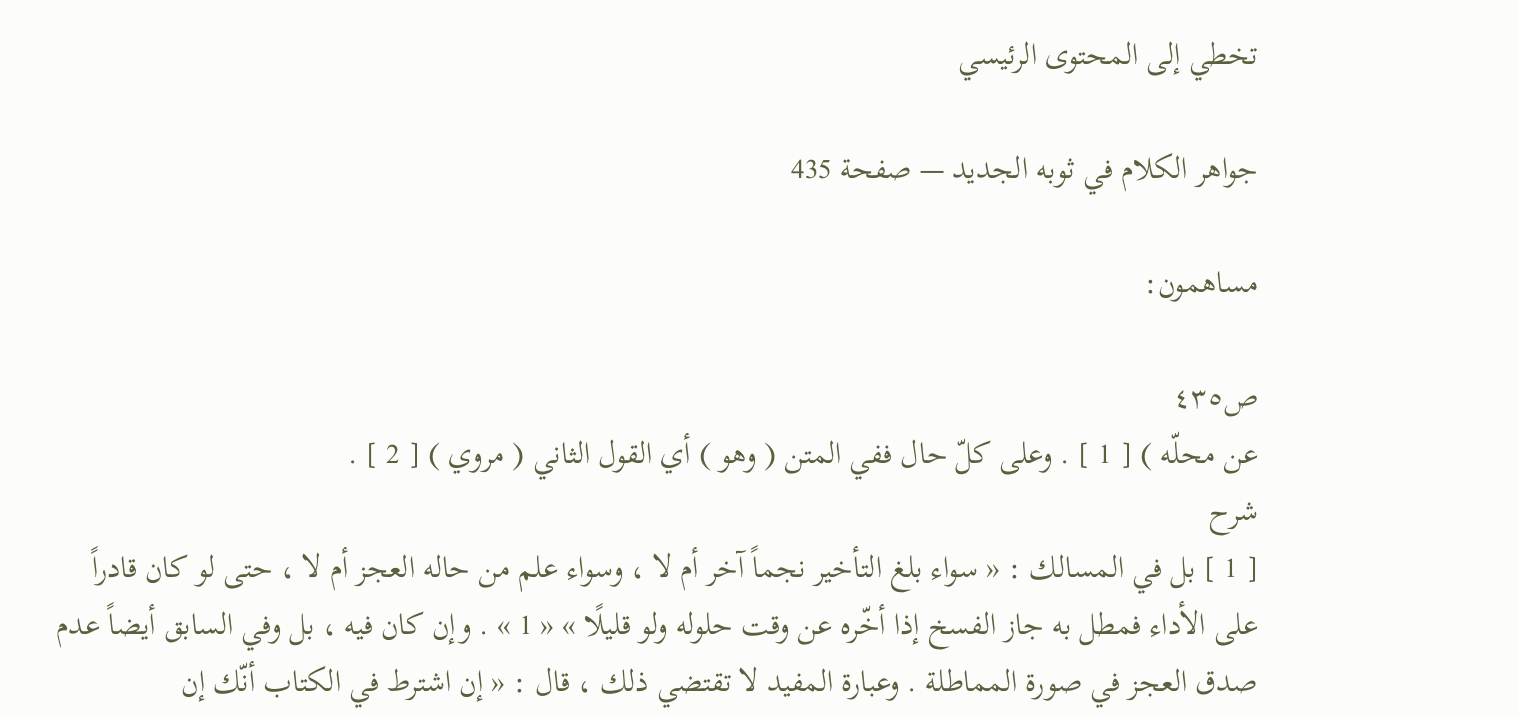تخطي إلى المحتوى الرئيسي

جواهر الكلام في ثوبه الجديد — صفحة 435

مساهمون:

ص٤٣٥
عن محلّه ) [ 1 ] . وعلى كلّ حال ففي المتن ( وهو ) أي القول الثاني ( مروي ) [ 2 ] .
شرح
[ 1 ] بل في المسالك : « سواء بلغ التأخير نجماً آخر أم لا ، وسواء علم من حاله العجز أم لا ، حتى لو كان قادراً على الأداء فمطل به جاز الفسخ إذا أخّره عن وقت حلوله ولو قليلًا » « 1 » . وإن كان فيه ، بل وفي السابق أيضاً عدم صدق العجز في صورة المماطلة . وعبارة المفيد لا تقتضي ذلك ، قال : « إن اشترط في الكتاب أنّك إن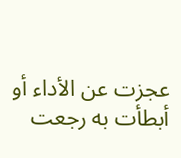عجزت عن الأداء أو أبطأت به رجعت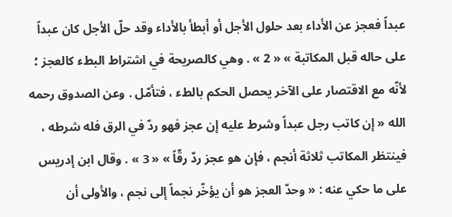عبداً فعجز عن الأداء بعد حلول الأجل أو أبطأ بالأداء وقد حلّ الأجل كان عبداً على حاله قبل المكاتبة » « 2 » . وهي كالصريحة في اشتراط البطء كالعجز ؛ لأنّه مع الاقتصار على الآخر يحصل الحكم بالطء ، فتأمّل . وعن الصدوق رحمه الله « إن كاتب رجل عبداً وشرط عليه إن عجز فهو ردّ في الرق فله شرطه ، فينتظر المكاتب ثلاثة أنجم ، فإن هو عجز ردّ رقّاً » « 3 » . وقال ابن إدريس على ما حكي عنه : « وحدّ العجز هو أن يؤخّر نجماً إلى نجم ، والأولى أن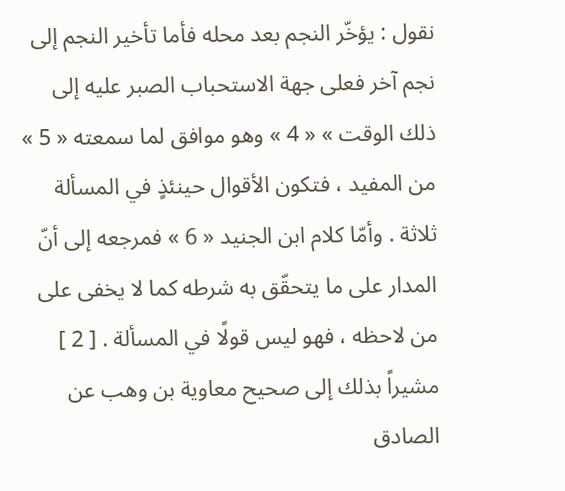نقول : يؤخّر النجم بعد محله فأما تأخير النجم إلى نجم آخر فعلى جهة الاستحباب الصبر عليه إلى ذلك الوقت » « 4 » وهو موافق لما سمعته « 5 » من المفيد ، فتكون الأقوال حينئذٍ في المسألة ثلاثة . وأمّا كلام ابن الجنيد « 6 » فمرجعه إلى أنّ المدار على ما يتحقّق به شرطه كما لا يخفى على من لاحظه ، فهو ليس قولًا في المسألة . [ 2 ] مشيراً بذلك إلى صحيح معاوية بن وهب عن الصادق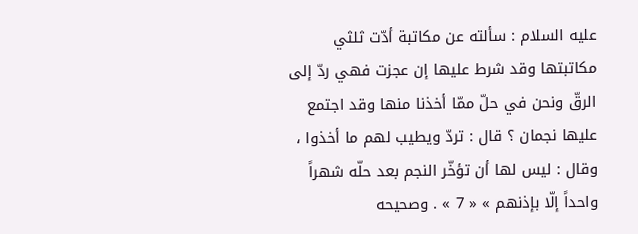عليه السلام : سألته عن مكاتبة أدّت ثلثي مكاتبتها وقد شرط عليها إن عجزت فهي ردّ إلى الرقّ ونحن في حلّ ممّا أخذنا منها وقد اجتمع عليها نجمان ؟ قال : تردّ ويطيب لهم ما أخذوا ، وقال : ليس لها أن تؤخّر النجم بعد حلّه شهراً واحداً إلّا بإذنهم » « 7 » . وصحيحه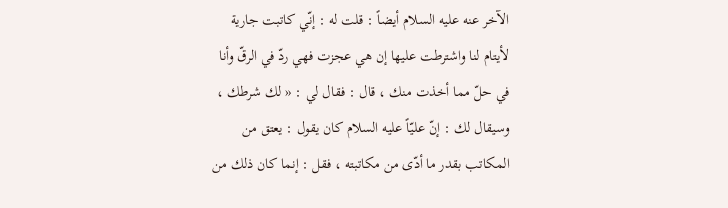الآخر عنه عليه السلام أيضاً : قلت له : إنّي كاتبت جارية لأيتام لنا واشترطت عليها إن هي عجزت فهي ردّ في الرقّ وأنا في حلّ مما أخذت منك ، قال : فقال لي : « لك شرطك ، وسيقال لك : إنّ عليّاً عليه السلام كان يقول : يعتق من المكاتب بقدر ما أدّى من مكاتبته ، فقل : إنما كان ذلك من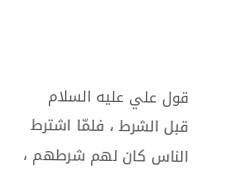قول علي عليه السلام قبل الشرط ، فلمّا اشترط الناس كان لهم شرطهم ،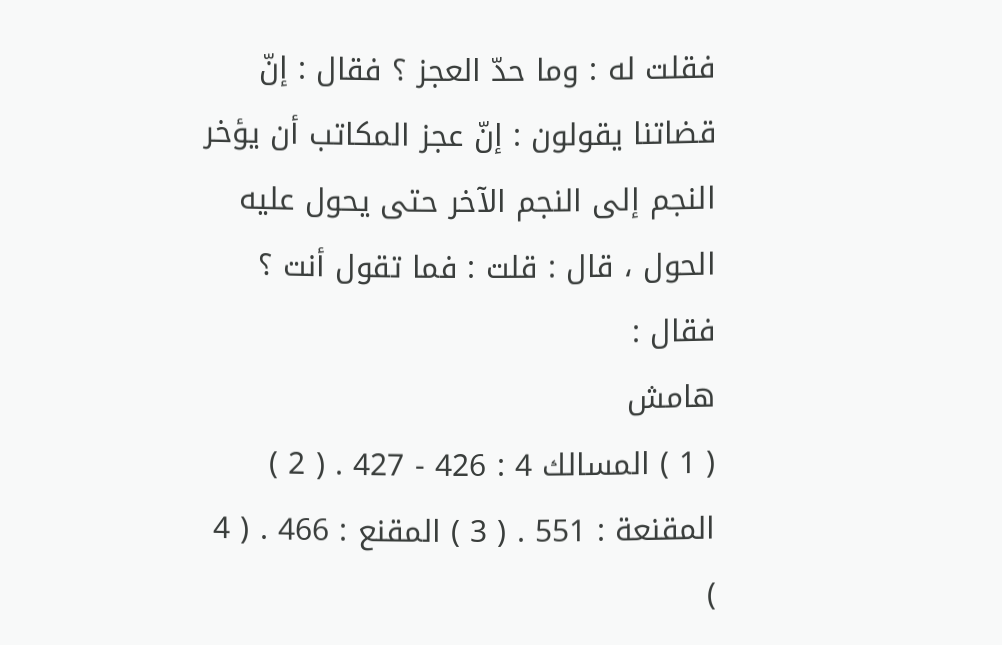فقلت له : وما حدّ العجز ؟ فقال : إنّ قضاتنا يقولون : إنّ عجز المكاتب أن يؤخر النجم إلى النجم الآخر حتى يحول عليه الحول ، قال : قلت : فما تقول أنت ؟ فقال :
هامش
( 1 ) المسالك 4 : 426 - 427 . ( 2 ) المقنعة : 551 . ( 3 ) المقنع : 466 . ( 4 )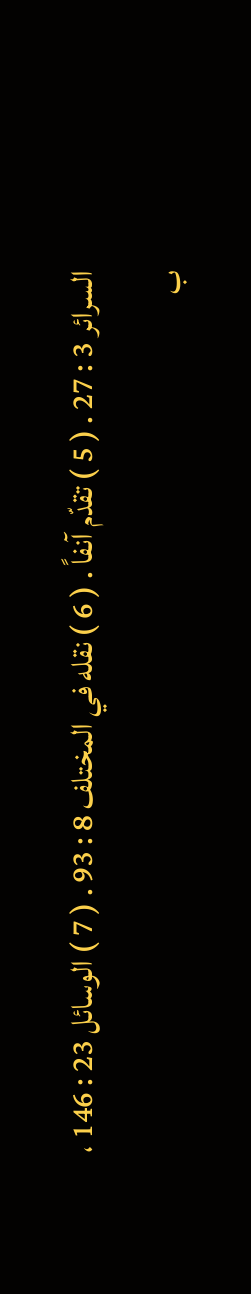السرائر 3 : 27 . ( 5 ) تقدّم آنفاً . ( 6 ) نقله في المختلف 8 : 93 . ( 7 ) الوسائل 23 : 146 ، ب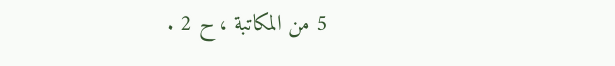5 من المكاتبة ، ح 2 .